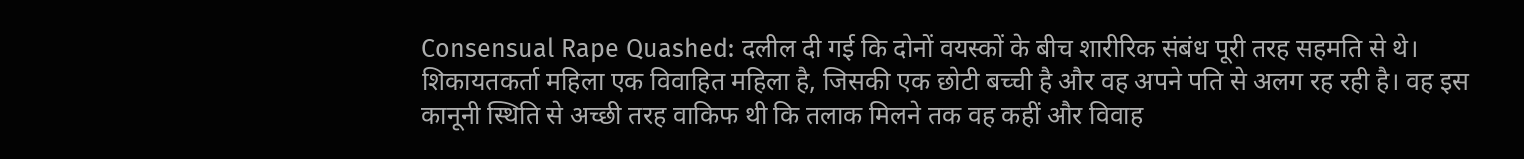Consensual Rape Quashed: दलील दी गई कि दोनों वयस्कों के बीच शारीरिक संबंध पूरी तरह सहमति से थे। शिकायतकर्ता महिला एक विवाहित महिला है, जिसकी एक छोटी बच्ची है और वह अपने पति से अलग रह रही है। वह इस कानूनी स्थिति से अच्छी तरह वाकिफ थी कि तलाक मिलने तक वह कहीं और विवाह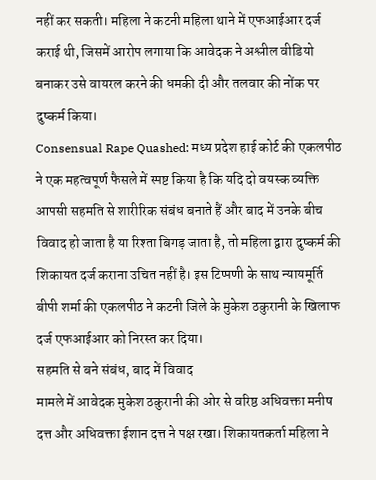नहीं कर सकती। महिला ने कटनी महिला थाने में एफआईआर दर्ज कराई थी, जिसमें आरोप लगाया कि आवेदक ने अश्लील वीडियो बनाकर उसे वायरल करने की धमकी दी और तलवार की नोंक पर दुष्कर्म किया।
Consensual Rape Quashed: मध्य प्रदेश हाई कोर्ट की एकलपीठ ने एक महत्वपूर्ण फैसले में स्पष्ट किया है कि यदि दो वयस्क व्यक्ति आपसी सहमति से शारीरिक संबंध बनाते हैं और बाद में उनके बीच विवाद हो जाता है या रिश्ता बिगड़ जाता है, तो महिला द्वारा दुष्कर्म की शिकायत दर्ज कराना उचित नहीं है। इस टिप्पणी के साथ न्यायमूर्ति बीपी शर्मा की एकलपीठ ने कटनी जिले के मुकेश ठकुरानी के खिलाफ दर्ज एफआईआर को निरस्त कर दिया।
सहमति से बने संबंध, बाद में विवाद
मामले में आवेदक मुकेश ठकुरानी की ओर से वरिष्ठ अधिवक्ता मनीष दत्त और अधिवक्ता ईशान दत्त ने पक्ष रखा। शिकायतकर्ता महिला ने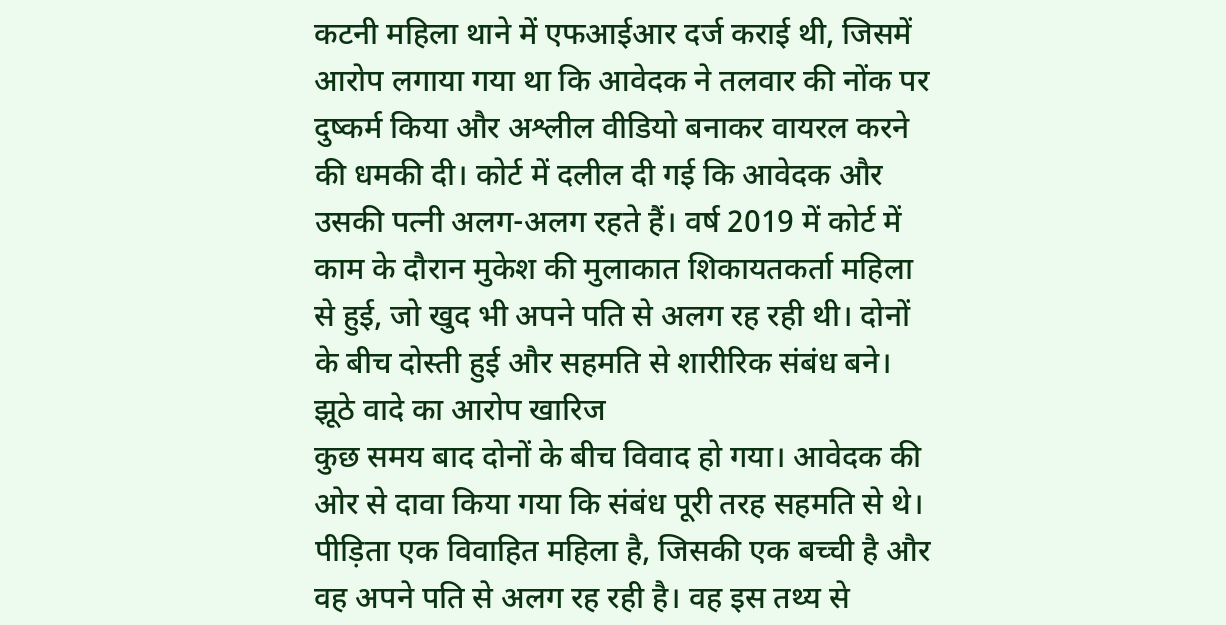कटनी महिला थाने में एफआईआर दर्ज कराई थी, जिसमें आरोप लगाया गया था कि आवेदक ने तलवार की नोंक पर दुष्कर्म किया और अश्लील वीडियो बनाकर वायरल करने की धमकी दी। कोर्ट में दलील दी गई कि आवेदक और उसकी पत्नी अलग-अलग रहते हैं। वर्ष 2019 में कोर्ट में काम के दौरान मुकेश की मुलाकात शिकायतकर्ता महिला से हुई, जो खुद भी अपने पति से अलग रह रही थी। दोनों के बीच दोस्ती हुई और सहमति से शारीरिक संबंध बने।
झूठे वादे का आरोप खारिज
कुछ समय बाद दोनों के बीच विवाद हो गया। आवेदक की ओर से दावा किया गया कि संबंध पूरी तरह सहमति से थे। पीड़िता एक विवाहित महिला है, जिसकी एक बच्ची है और वह अपने पति से अलग रह रही है। वह इस तथ्य से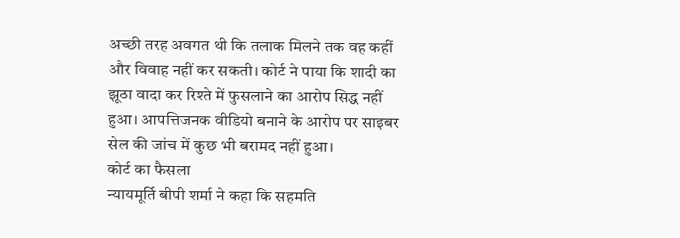अच्छी तरह अवगत थी कि तलाक मिलने तक वह कहीं और विवाह नहीं कर सकती। कोर्ट ने पाया कि शादी का झूठा वादा कर रिश्ते में फुसलाने का आरोप सिद्ध नहीं हुआ। आपत्तिजनक वीडियो बनाने के आरोप पर साइबर सेल की जांच में कुछ भी बरामद नहीं हुआ।
कोर्ट का फैसला
न्यायमूर्ति बीपी शर्मा ने कहा कि सहमति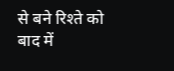से बने रिश्ते को बाद में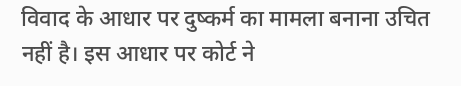विवाद के आधार पर दुष्कर्म का मामला बनाना उचित नहीं है। इस आधार पर कोर्ट ने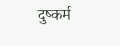दुष्कर्म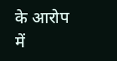के आरोप में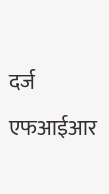दर्ज एफआईआर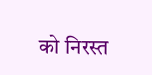को निरस्त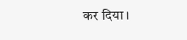कर दिया।